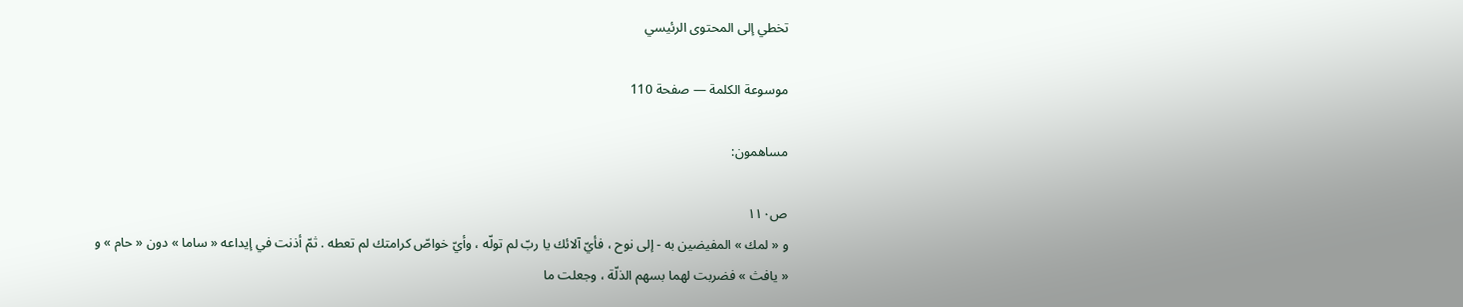تخطي إلى المحتوى الرئيسي

موسوعة الكلمة — صفحة 110

مساهمون:

ص١١٠
و « لمك » المفيضين به - إلى نوح ، فأيّ آلائك يا ربّ لم تولّه ، وأيّ خواصّ كرامتك لم تعطه . ثمّ أذنت في إيداعه « ساما » دون « حام » و « يافث » فضربت لهما بسهم الذلّة ، وجعلت ما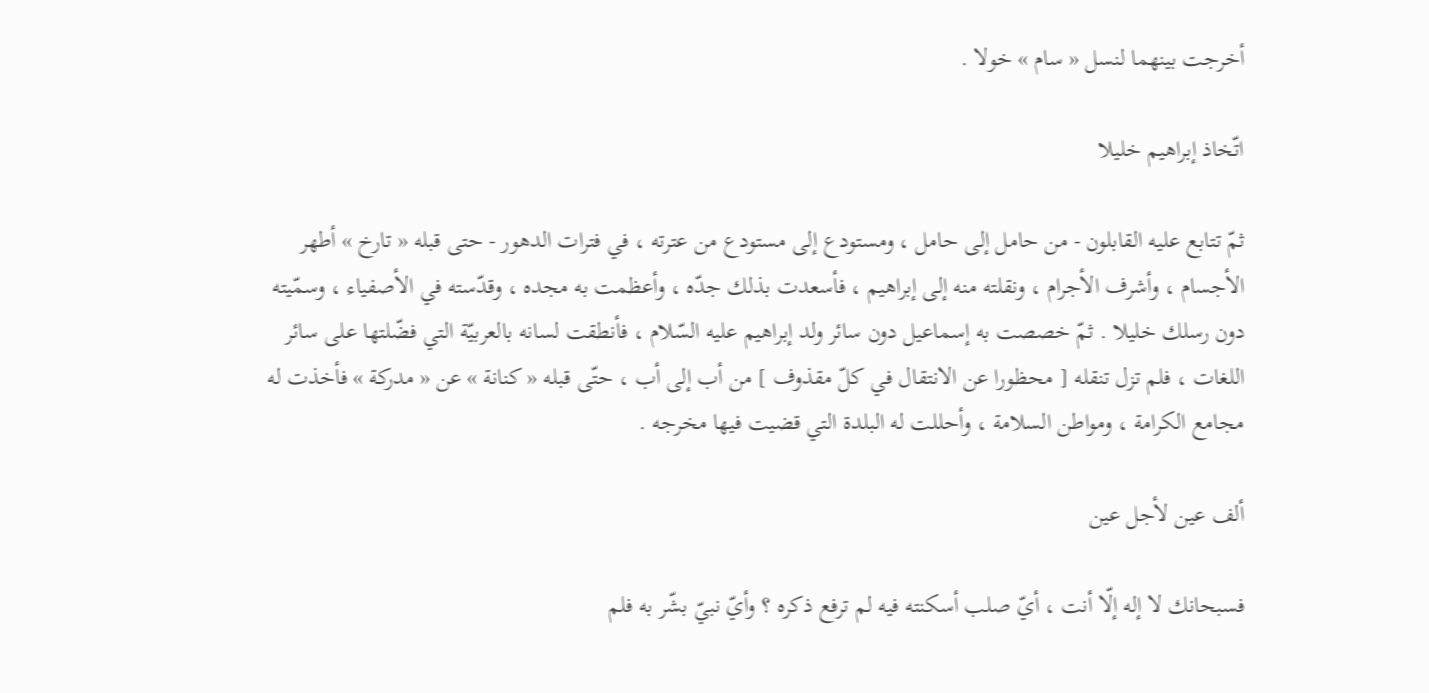أخرجت بينهما لنسل « سام » خولا .

اتّخاذ إبراهيم خليلا

ثمّ تتابع عليه القابلون - من حامل إلى حامل ، ومستودع إلى مستودع من عترته ، في فترات الدهور - حتى قبله « تارخ » أطهر الأجسام ، وأشرف الأجرام ، ونقلته منه إلى إبراهيم ، فأسعدت بذلك جدّه ، وأعظمت به مجده ، وقدّسته في الأصفياء ، وسمّيته دون رسلك خليلا . ثمّ خصصت به إسماعيل دون سائر ولد إبراهيم عليه السّلام ، فأنطقت لسانه بالعربيّة التي فضّلتها على سائر اللغات ، فلم تزل تنقله [ محظورا عن الانتقال في كلّ مقذوف ] من أب إلى أب ، حتّى قبله « كنانة » عن « مدركة » فأخذت له مجامع الكرامة ، ومواطن السلامة ، وأحللت له البلدة التي قضيت فيها مخرجه .

ألف عين لأجل عين

فسبحانك لا إله إلّا أنت ، أيّ صلب أسكنته فيه لم ترفع ذكره ؟ وأيّ نبيّ بشّر به فلم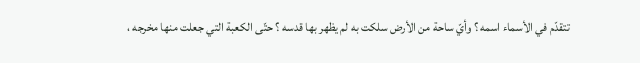تتقدّم في الأسماء اسمه ؟ وأيّ ساحة من الأرض سلكت به لم يظهر بها قدسه ؟ حتّى الكعبة التي جعلت منها مخرجه ،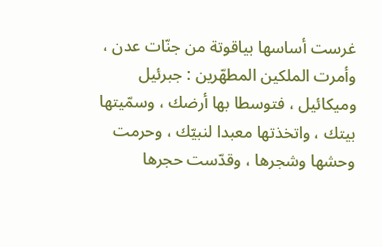غرست أساسها بياقوتة من جنّات عدن ، وأمرت الملكين المطهّرين : جبرئيل وميكائيل ، فتوسطا بها أرضك ، وسمّيتها بيتك ، واتخذتها معبدا لنبيّك ، وحرمت وحشها وشجرها ، وقدّست حجرها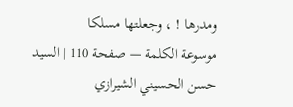ومدرها ! ، وجعلتها مسلكا
موسوعة الكلمة — صفحة 110 | السيد حسن الحسيني الشيرازي